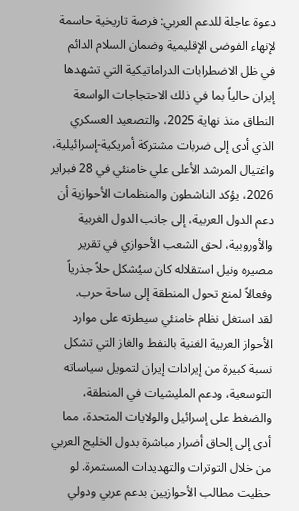دعوة عاجلة للدعم العربي: فرصة تاريخية حاسمة لإنهاء الفوضى الإقليمية وضمان السلام الدائم
في ظل الاضطرابات الدراماتيكية التي تشهدها إيران حالياً بما في ذلك الاحتجاجات الواسعة النطاق منذ نهاية 2025، والتصعيد العسكري الذي أدى إلى ضربات مشتركة أمريكية-إسرائيلية، واغتيال المرشد الأعلى علي خامنئي في 28 فبراير 2026، يؤكد الناشطون والمنظمات الأحوازية أن دعم الدول العربية، إلى جانب الدول الغربية والأوروبية، لحق الشعب الأحوازي في تقرير مصيره ونيل استقلاله كان سيُشكل حلاً جذرياً وفعالاً لمنع تحول المنطقة إلى ساحة حرب.
لقد استغل نظام خامنئي سيطرته على موارد الأحواز العربية الغنية بالنفط والغاز التي تشكل نسبة كبيرة من إيرادات إيران لتمويل سياساته التوسعية، ودعم المليشيات في المنطقة، والضغط على إسرائيل والولايات المتحدة، مما أدى إلى إلحاق أضرار مباشرة بدول الخليج العربي من خلال التوترات والتهديدات المستمرة. لو حظيت مطالب الأحوازيين بدعم عربي ودولي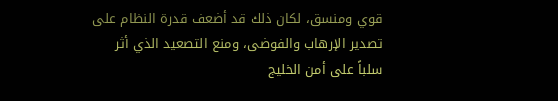قوي ومنسق، لكان ذلك قد أضعف قدرة النظام على تصدير الإرهاب والفوضى، ومنع التصعيد الذي أثر سلباً على أمن الخليج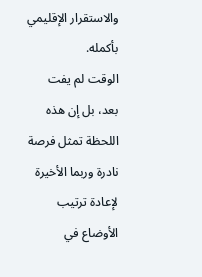والاستقرار الإقليمي بأكمله.
الوقت لم يفت بعد، بل إن هذه اللحظة تمثل فرصة نادرة وربما الأخيرة لإعادة ترتيب الأوضاع في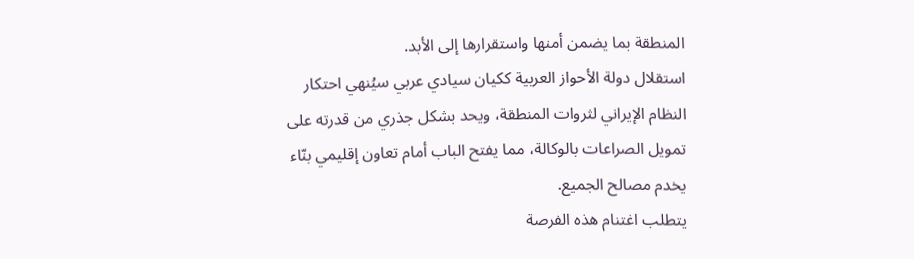المنطقة بما يضمن أمنها واستقرارها إلى الأبد.
استقلال دولة الأحواز العربية ككيان سيادي عربي سيُنهي احتكار النظام الإيراني لثروات المنطقة، ويحد بشكل جذري من قدرته على تمويل الصراعات بالوكالة، مما يفتح الباب أمام تعاون إقليمي بنّاء يخدم مصالح الجميع.
يتطلب اغتنام هذه الفرصة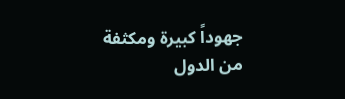جهوداً كبيرة ومكثفة من الدول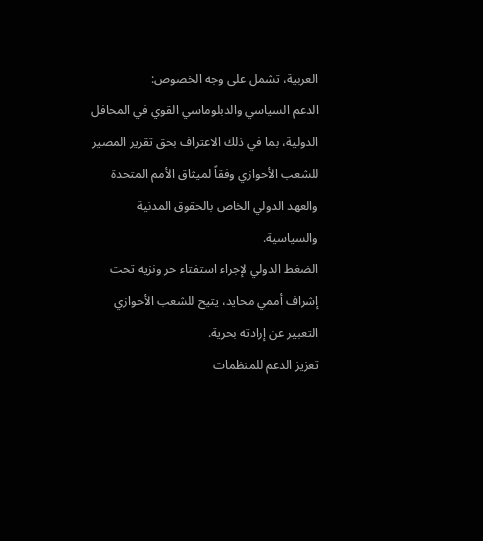العربية، تشمل على وجه الخصوص:
الدعم السياسي والدبلوماسي القوي في المحافل الدولية، بما في ذلك الاعتراف بحق تقرير المصير للشعب الأحوازي وفقاً لميثاق الأمم المتحدة والعهد الدولي الخاص بالحقوق المدنية والسياسية.
الضغط الدولي لإجراء استفتاء حر ونزيه تحت إشراف أممي محايد، يتيح للشعب الأحوازي التعبير عن إرادته بحرية.
تعزيز الدعم للمنظمات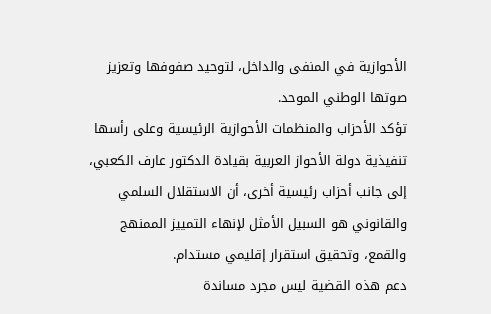الأحوازية في المنفى والداخل، لتوحيد صفوفها وتعزيز صوتها الوطني الموحد.
تؤكد الأحزاب والمنظمات الأحوازية الرئيسية وعلى رأسها تنفيذية دولة الأحواز العربية بقيادة الدكتور عارف الكعبي، إلى جانب أحزاب رئيسية أخرى، أن الاستقلال السلمي والقانوني هو السبيل الأمثل لإنهاء التمييز الممنهج والقمع، وتحقيق استقرار إقليمي مستدام.
دعم هذه القضية ليس مجرد مساندة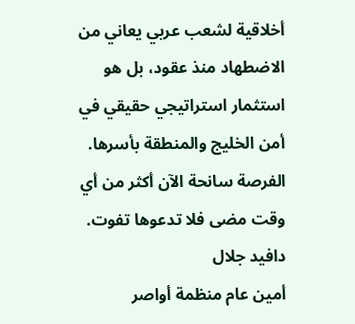أخلاقية لشعب عربي يعاني من الاضطهاد منذ عقود، بل هو استثمار استراتيجي حقيقي في أمن الخليج والمنطقة بأسرها.
الفرصة سانحة الآن أكثر من أي وقت مضى فلا تدعوها تفوت.
دافيد جلال
أمين عام منظمة أواصر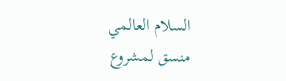السلام العالمي
منسق لمشروع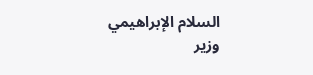السلام الإبراهيمي
وزير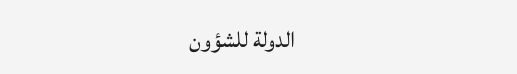الدولة للشؤون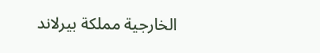الخارجية مملكة بيرلاند